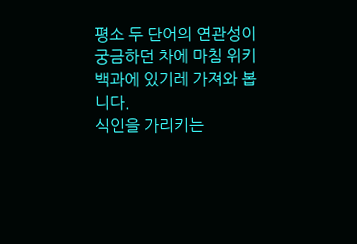평소 두 단어의 연관성이 궁금하던 차에 마침 위키백과에 있기레 가져와 봅니다.
식인을 가리키는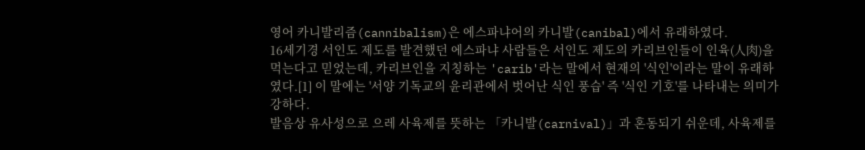영어 카니발리즘(cannibalism)은 에스파냐어의 카니발(canibal)에서 유래하였다.
16세기경 서인도 제도를 발견했던 에스파냐 사람들은 서인도 제도의 카리브인들이 인육(人肉)을 먹는다고 믿었는데, 카리브인을 지칭하는 'carib'라는 말에서 현재의 '식인'이라는 말이 유래하였다.[1] 이 말에는 '서양 기독교의 윤리관에서 벗어난 식인 풍습' 즉 '식인 기호'를 나타내는 의미가 강하다.
발음상 유사성으로 으레 사육제를 뜻하는 「카니발(carnival)」과 혼동되기 쉬운데, 사육제를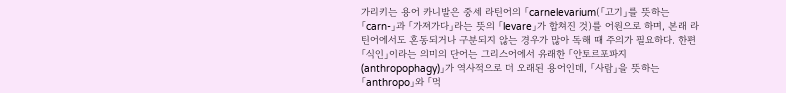가리키는 용어 카니발은 중세 라틴어의 「carnelevarium(「고기」를 뜻하는 「carn-」과 「가져가다」라는 뜻의 「levare」가 합쳐진 것)를 어원으로 하며, 본래 라틴어에서도 혼동되거나 구분되지 않는 경우가 많아 독해 때 주의가 필요하다. 한편 「식인」이라는 의미의 단어는 그리스어에서 유래한 「안토르포파지(anthropophagy)」가 역사적으로 더 오래된 용어인데, 「사람」을 뜻하는 「anthropo」와 「먹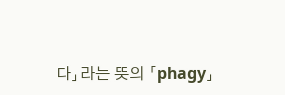다」라는 뜻의 「phagy」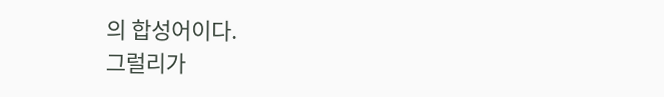의 합성어이다.
그럴리가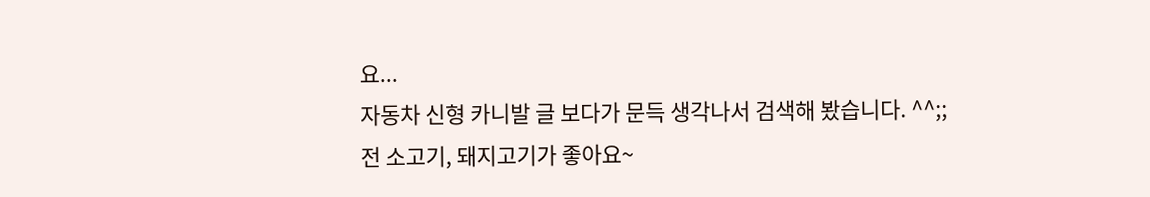요...
자동차 신형 카니발 글 보다가 문득 생각나서 검색해 봤습니다. ^^;;
전 소고기, 돼지고기가 좋아요~